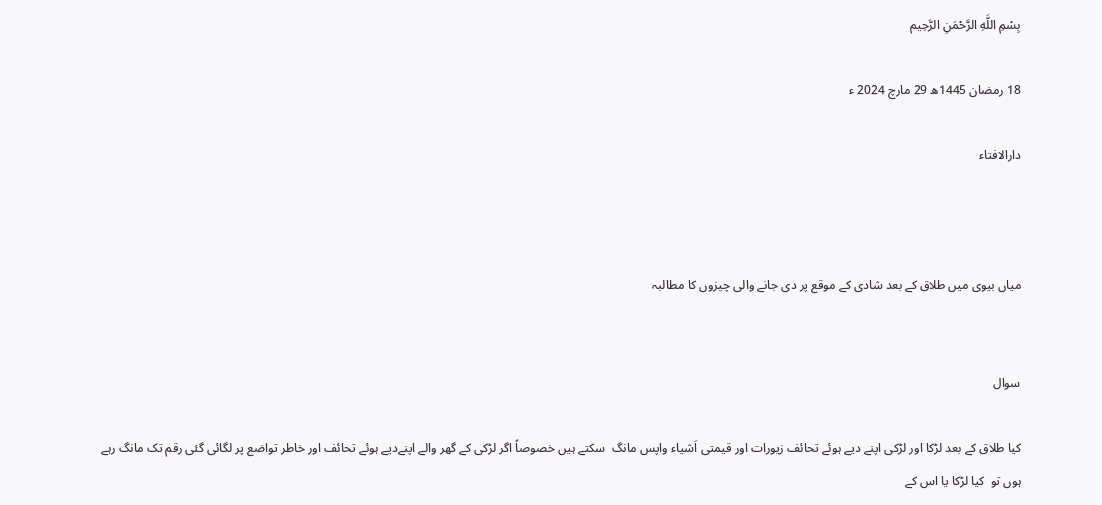بِسْمِ اللَّهِ الرَّحْمَنِ الرَّحِيم

18 رمضان 1445ھ 29 مارچ 2024 ء

دارالافتاء



میاں بیوی میں طلاق کے بعد شادی کے موقع پر دی جانے والی چیزوں کا مطالبہ


سوال

کیا طلاق کے بعد لڑکا اور لڑکی اپنے دیے ہوئے تحائف زیورات اور قیمتی اَشیاء واپس مانگ  سکتے ہیں خصوصاً اگر لڑکی کے گھر والے اپنےدیے ہوئے تحائف اور خاطر تواضع پر لگائی گئی رقم تک مانگ رہے ہوں تو  کیا لڑکا یا اس کے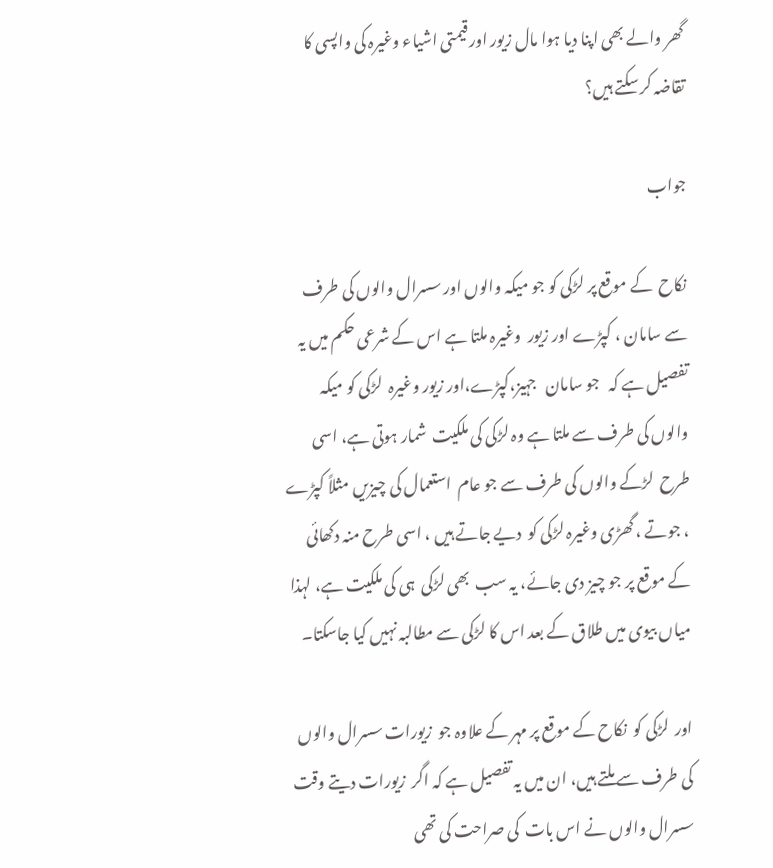گھر والے بھی اپنا دیا ہوا مال زیور اور قیمتی اشیاء وغیرہ کی واپسی کا تقاضہ کر سکتے ہیں؟

جواب

نکاح  کے موقع پر لڑکی کو جو میکہ والوں اور سسرال والوں کی طرف سے سامان ، کپڑے اور زیور  وغیرہ ملتا ہے اس کے شرعی حکم میں یہ تفصیل ہے کہ   جو سامان   جہیز،کپڑے،اور زیور وغیرہ  لڑکی کو میکہ والوں کی طرف سے ملتا ہے وہ لڑکی کی ملکیت  شمار ہوتی ہے، اسی طرح  لڑکے والوں کی طرف سے جو عام  استعمال کی چیزیں مثلاً کپڑے ، جوتے ، گھڑی وغیرہ لڑکی کو  دیے جاتے ہیں ، اسی طرح منہ دکھائی کے موقع پر جو چیز دی جائے، یہ سب  بھی لڑکی  ہی کی ملکیت ہے، لہذا میاں بیوی میں طلاق کے بعد اس کا لڑکی سے مطالبہ نہیں کیا جاسکتا۔

اور  لڑکی کو  نکاح کے موقع پر مہر کے علاوہ جو  زیورات سسرال والوں کی طرف سے ملتے ہیں، ان میں یہ تفصیل ہے کہ اگر  زیورات دیتے وقت  سسرال والوں نے اس بات  کی صراحت کی تھی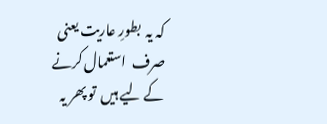کہ یہ  بطورِ عاریت یعنی صرف  استعمال کرنے کے لیے ہیں  تو پھر یہ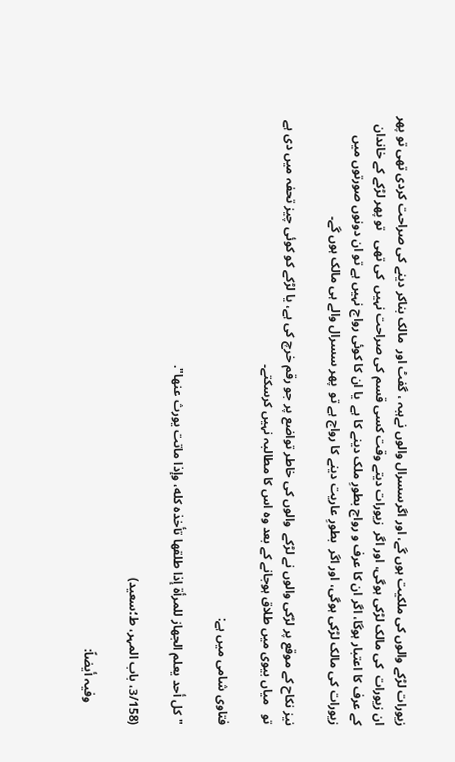زیورات لڑکے والوں کی ملکیت ہوں گے، اور اگرسسرال والوں نےہبہ ، گفٹ اور  مالک بناکر دینے کی صراحت کردی تھی تو پھر ان زیورات  کی مالک لڑکی ہوگی، اور اگر  زیورات دیتے وقت کسی قسم کی صراحت نہیں  کی تھی   تو پھر لڑکے کے خاندان کے عرف کا اعتبار ہوگا، اگر ان کا عرف و رواج بطورِ ملک دینے کا ہے  یا ان کا کوئی رواج نہیں ہے تو ان دونوں صورتوں میں زیورات کی مالک لڑکی ہوگی، اور اگر  بطورِ عاریت دینے کا رواج ہے تو  پھر سسرال والے ہی مالک ہوں گے۔

نیز نکاح کے موقع پر لڑکی والوں نے لڑکے  والوں کی خاطر تواضع پر جو رقم خرچ کی ہے، یا لڑکے کو کوئی چیز تحفہ میں دی ہے تو   میاں بیوی میں طلاق ہوجانے کے بعد وہ اس کا مطالبہ نہیں کرسکتے۔

فتاوی شامی میں ہے:

"كل أحد يعلم الجهاز للمرأة إذا طلقها تأخذه كله، وإذا ماتت يورث عنها".

(3/158، باب المہر، ط؛سعید)

       وفیہ أیضاً: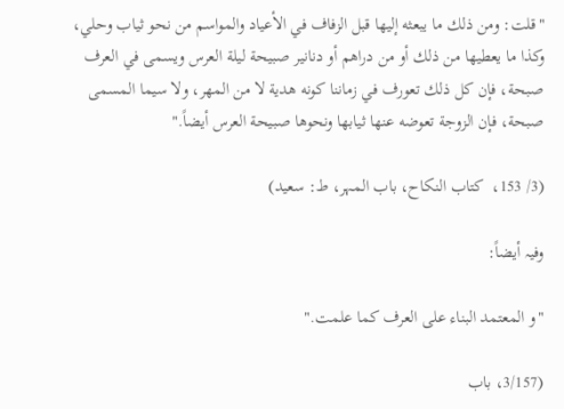"قلت: ومن ذلك ما يبعثه إليها قبل الزفاف في الأعياد والمواسم من نحو ثياب وحلي، وكذا ما يعطيها من ذلك أو من دراهم أو دنانير صبيحة ليلة العرس ويسمى في العرف صبحة، فإن كل ذلك تعورف في زماننا كونه هدية لا من المهر، ولا سيما المسمى صبحة، فإن الزوجة تعوضه عنها ثيابها ونحوها صبيحة العرس أيضاً."

(3/ 153،  کتاب النکاح، باب المہر، ط: سعید)

وفیہ أیضاً:

"و المعتمد البناء على العرف كما علمت."

(3/157، باب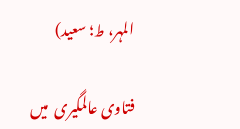المہر، ط؛ سعید)

فتاوی عالمگیری  میں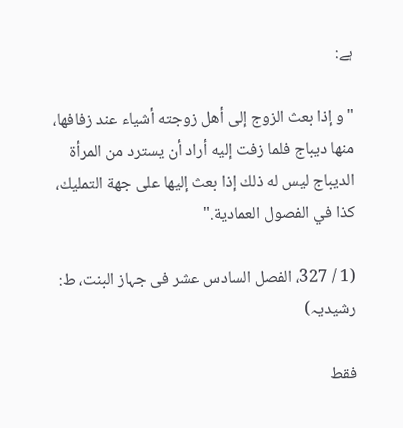ہے:

"و إذا بعث الزوج إلى أهل زوجته أشياء عند زفافها، منها ديباج فلما زفت إليه أراد أن يسترد من المرأة الديباج ليس له ذلك إذا بعث إليها على جهة التمليك، كذا في الفصول العمادية."

(1 / 327، الفصل السادس عشر فی جہاز البنت، ط: رشیدیہ)

فقط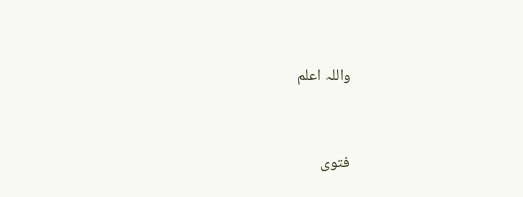واللہ اعلم


فتوی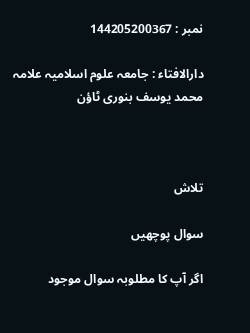نمبر : 144205200367

دارالافتاء : جامعہ علوم اسلامیہ علامہ محمد یوسف بنوری ٹاؤن



تلاش

سوال پوچھیں

اگر آپ کا مطلوبہ سوال موجود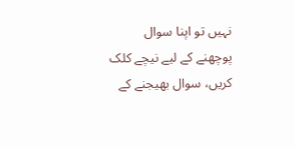نہیں تو اپنا سوال پوچھنے کے لیے نیچے کلک کریں، سوال بھیجنے کے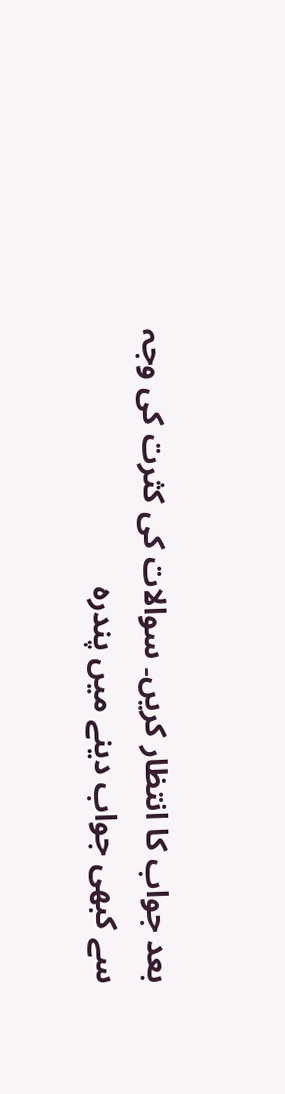بعد جواب کا انتظار کریں۔ سوالات کی کثرت کی وجہ سے کبھی جواب دینے میں پندرہ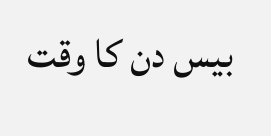بیس دن کا وقت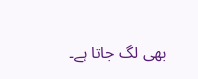بھی لگ جاتا ہے۔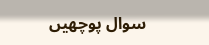سوال پوچھیں